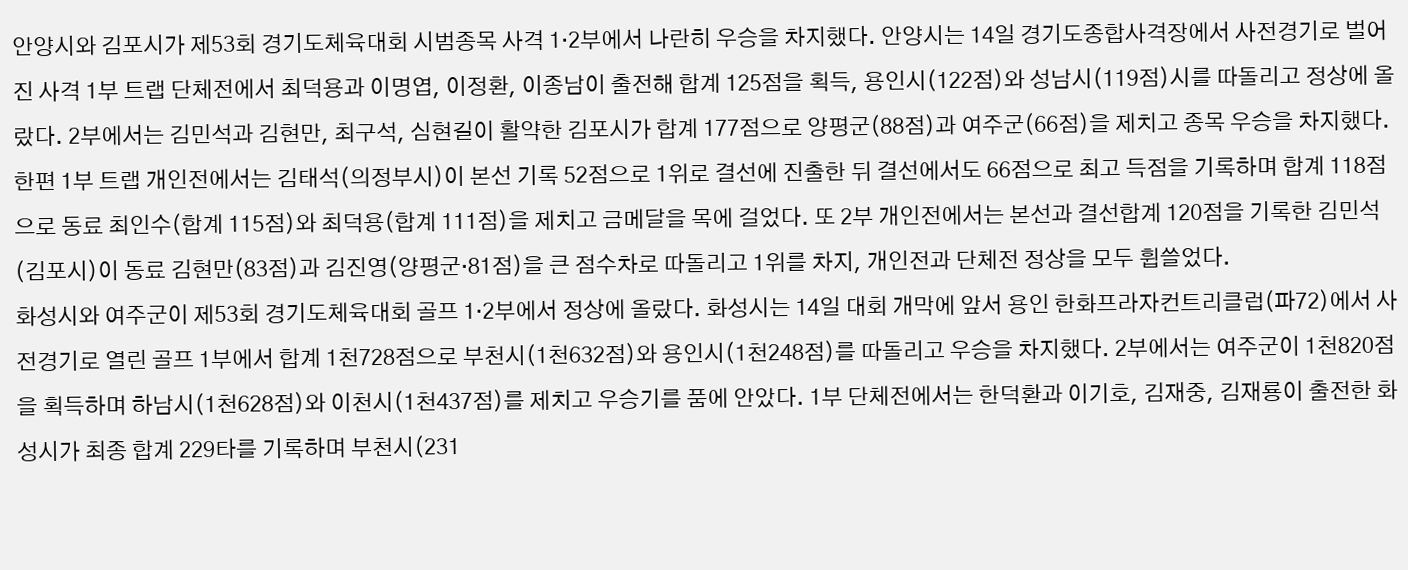안양시와 김포시가 제53회 경기도체육대회 시범종목 사격 1·2부에서 나란히 우승을 차지했다. 안양시는 14일 경기도종합사격장에서 사전경기로 벌어진 사격 1부 트랩 단체전에서 최덕용과 이명엽, 이정환, 이종남이 출전해 합계 125점을 획득, 용인시(122점)와 성남시(119점)시를 따돌리고 정상에 올랐다. 2부에서는 김민석과 김현만, 최구석, 심현길이 활약한 김포시가 합계 177점으로 양평군(88점)과 여주군(66점)을 제치고 종목 우승을 차지했다. 한편 1부 트랩 개인전에서는 김태석(의정부시)이 본선 기록 52점으로 1위로 결선에 진출한 뒤 결선에서도 66점으로 최고 득점을 기록하며 합계 118점으로 동료 최인수(합계 115점)와 최덕용(합계 111점)을 제치고 금메달을 목에 걸었다. 또 2부 개인전에서는 본선과 결선합계 120점을 기록한 김민석(김포시)이 동료 김현만(83점)과 김진영(양평군·81점)을 큰 점수차로 따돌리고 1위를 차지, 개인전과 단체전 정상을 모두 휩쓸었다.
화성시와 여주군이 제53회 경기도체육대회 골프 1·2부에서 정상에 올랐다. 화성시는 14일 대회 개막에 앞서 용인 한화프라자컨트리클럽(파72)에서 사전경기로 열린 골프 1부에서 합계 1천728점으로 부천시(1천632점)와 용인시(1천248점)를 따돌리고 우승을 차지했다. 2부에서는 여주군이 1천820점을 획득하며 하남시(1천628점)와 이천시(1천437점)를 제치고 우승기를 품에 안았다. 1부 단체전에서는 한덕환과 이기호, 김재중, 김재룡이 출전한 화성시가 최종 합계 229타를 기록하며 부천시(231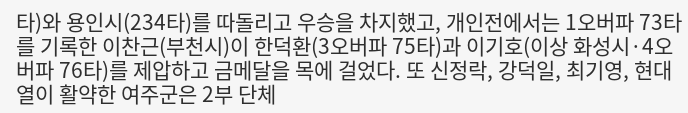타)와 용인시(234타)를 따돌리고 우승을 차지했고, 개인전에서는 1오버파 73타를 기록한 이찬근(부천시)이 한덕환(3오버파 75타)과 이기호(이상 화성시·4오버파 76타)를 제압하고 금메달을 목에 걸었다. 또 신정락, 강덕일, 최기영, 현대열이 활약한 여주군은 2부 단체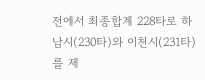전에서 최종합계 228타로 하남시(230타)와 이천시(231타)를 제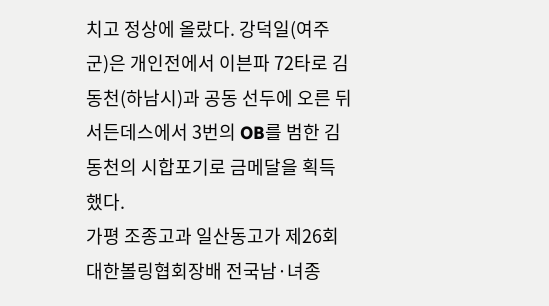치고 정상에 올랐다. 강덕일(여주군)은 개인전에서 이븐파 72타로 김동천(하남시)과 공동 선두에 오른 뒤 서든데스에서 3번의 OB를 범한 김동천의 시합포기로 금메달을 획득했다.
가평 조종고과 일산동고가 제26회 대한볼링협회장배 전국남·녀종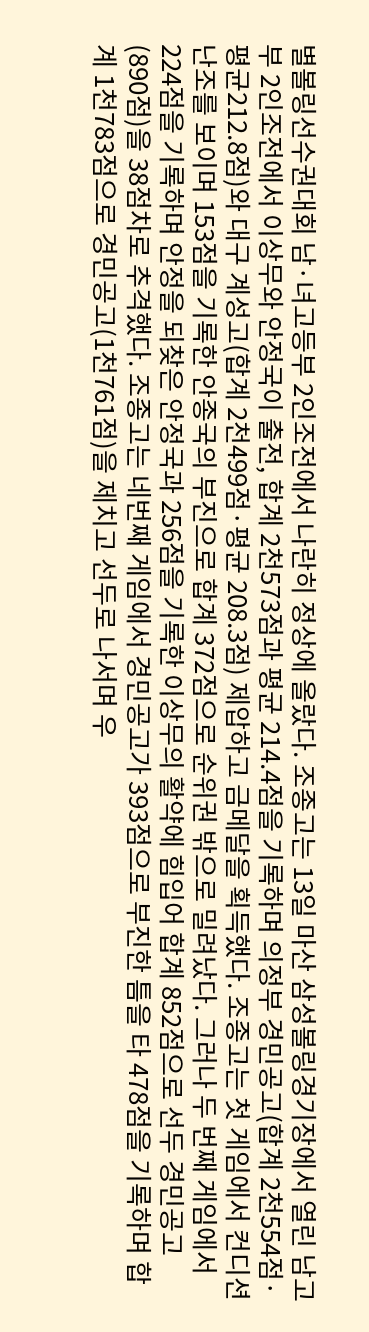별볼링선수권대회 남·녀고등부 2인조전에서 나란히 정상에 올랐다. 조종고는 13일 마산 삼성볼링경기장에서 열린 남고부 2인조전에서 이상무와 안정국이 출전, 합계 2천573점과 평균 214.4점을 기록하며 의정부 경민공고(합계 2천554점·평균212.8점)와 대구 계성고(합계 2천499점·평균 208.3점) 제압하고 금메달을 획득했다. 조종고는 첫 게임에서 컨디션 난조를 보이며 153점을 기록한 안종국의 부진으로 합계 372점으로 순위권 밖으로 밀려났다. 그러나 두 번째 게임에서 224점을 기록하며 안정을 되찾은 안정국과 256점을 기록한 이상무의 활약에 힘입어 합계 852점으로 선두 경민공고(890점)을 38점차로 추격했다. 조종고는 네번째 게임에서 경민공고가 393점으로 부진한 틈을 타 478점을 기록하며 합계 1천783점으로 경민공고(1천761점)을 제치고 선두로 나서며 우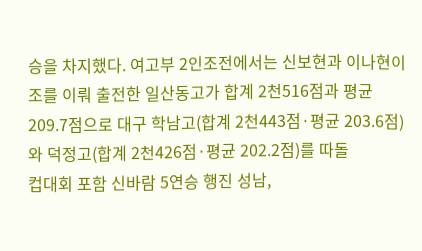승을 차지했다. 여고부 2인조전에서는 신보현과 이나현이 조를 이뤄 출전한 일산동고가 합계 2천516점과 평균 209.7점으로 대구 학남고(합계 2천443점·평균 203.6점)와 덕정고(합계 2천426점·평균 202.2점)를 따돌
컵대회 포함 신바람 5연승 행진 성남,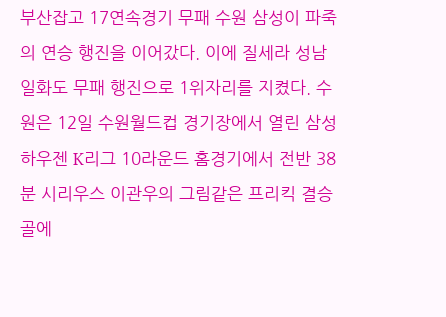부산잡고 17연속경기 무패 수원 삼성이 파죽의 연승 행진을 이어갔다. 이에 질세라 성남 일화도 무패 행진으로 1위자리를 지켰다. 수원은 12일 수원월드컵 경기장에서 열린 삼성 하우젠 K리그 10라운드 홈경기에서 전반 38분 시리우스 이관우의 그림같은 프리킥 결승골에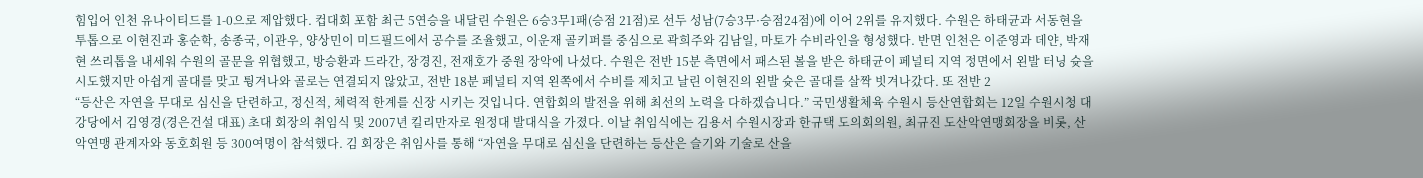힘입어 인천 유나이티드를 1-0으로 제압했다. 컵대회 포함 최근 5연승을 내달린 수원은 6승3무1패(승점 21점)로 선두 성남(7승3무·승점24점)에 이어 2위를 유지했다. 수원은 하태균과 서동현을 투톱으로 이현진과 홍순학, 송종국, 이관우, 양상민이 미드필드에서 공수를 조율했고, 이운재 골키퍼를 중심으로 곽희주와 김남일, 마토가 수비라인을 형성했다. 반면 인천은 이준영과 데얀, 박재현 쓰리톱을 내세워 수원의 골문을 위협했고, 방승환과 드라간, 장경진, 전재호가 중원 장악에 나섰다. 수원은 전반 15분 측면에서 패스된 볼을 받은 하태균이 페널티 지역 정면에서 왼발 터닝 슛을 시도했지만 아쉽게 골대를 맞고 튕겨나와 골로는 연결되지 않았고, 전반 18분 페널티 지역 왼쪽에서 수비를 제치고 날린 이현진의 왼발 슛은 골대를 살짝 빗겨나갔다. 또 전반 2
“등산은 자연을 무대로 심신을 단련하고, 정신적, 체력적 한계를 신장 시키는 것입니다. 연합회의 발전을 위해 최선의 노력을 다하겠습니다.” 국민생활체육 수원시 등산연합회는 12일 수원시청 대강당에서 김영경(경은건설 대표) 초대 회장의 취임식 및 2007년 킬리만자로 원정대 발대식을 가졌다. 이날 취임식에는 김용서 수원시장과 한규택 도의회의원, 최규진 도산악연맹회장을 비롯, 산악연맹 관계자와 동호회원 등 300여명이 참석했다. 김 회장은 취임사를 통해 “자연을 무대로 심신을 단련하는 등산은 슬기와 기술로 산을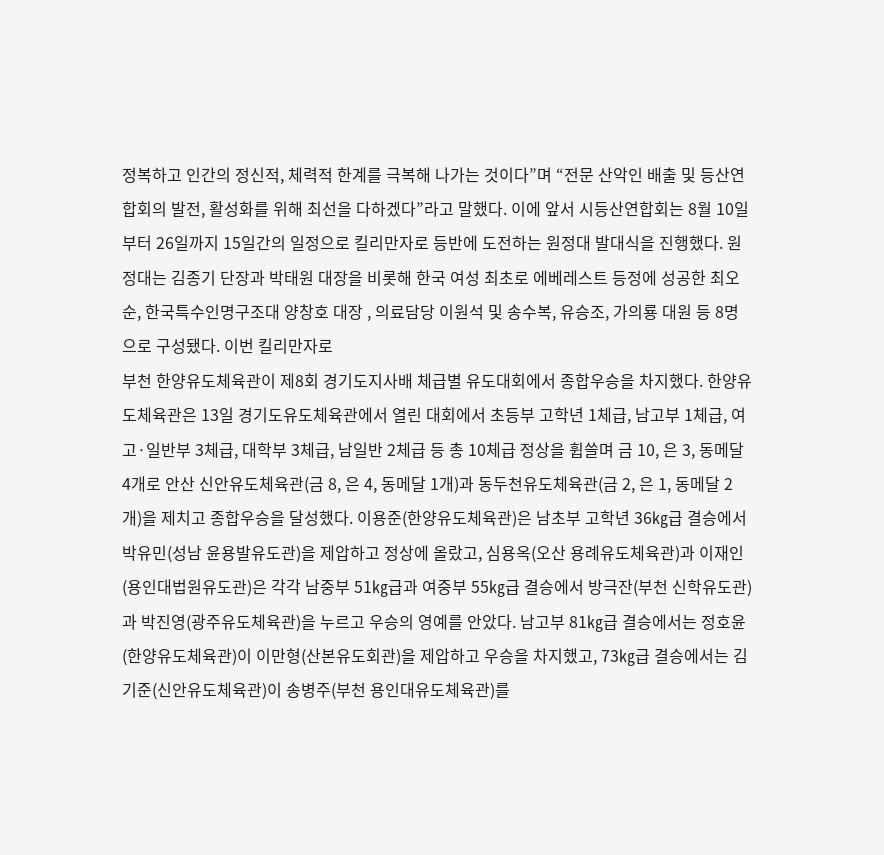정복하고 인간의 정신적, 체력적 한계를 극복해 나가는 것이다”며 “전문 산악인 배출 및 등산연합회의 발전, 활성화를 위해 최선을 다하겠다”라고 말했다. 이에 앞서 시등산연합회는 8월 10일부터 26일까지 15일간의 일정으로 킬리만자로 등반에 도전하는 원정대 발대식을 진행했다. 원정대는 김종기 단장과 박태원 대장을 비롯해 한국 여성 최초로 에베레스트 등정에 성공한 최오순, 한국특수인명구조대 양창호 대장 , 의료담당 이원석 및 송수복, 유승조, 가의룡 대원 등 8명으로 구성됐다. 이번 킬리만자로
부천 한양유도체육관이 제8회 경기도지사배 체급별 유도대회에서 종합우승을 차지했다. 한양유도체육관은 13일 경기도유도체육관에서 열린 대회에서 초등부 고학년 1체급, 남고부 1체급, 여고·일반부 3체급, 대학부 3체급, 남일반 2체급 등 총 10체급 정상을 휩쓸며 금 10, 은 3, 동메달 4개로 안산 신안유도체육관(금 8, 은 4, 동메달 1개)과 동두천유도체육관(금 2, 은 1, 동메달 2개)을 제치고 종합우승을 달성했다. 이용준(한양유도체육관)은 남초부 고학년 36㎏급 결승에서 박유민(성남 윤용발유도관)을 제압하고 정상에 올랐고, 심용옥(오산 용례유도체육관)과 이재인(용인대법원유도관)은 각각 남중부 51㎏급과 여중부 55㎏급 결승에서 방극잔(부천 신학유도관)과 박진영(광주유도체육관)을 누르고 우승의 영예를 안았다. 남고부 81㎏급 결승에서는 정호윤(한양유도체육관)이 이만형(산본유도회관)을 제압하고 우승을 차지했고, 73㎏급 결승에서는 김기준(신안유도체육관)이 송병주(부천 용인대유도체육관)를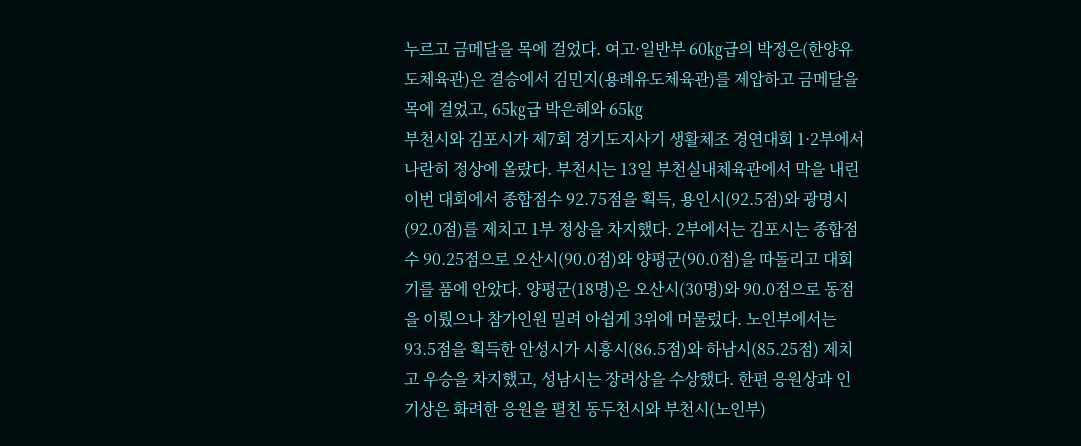누르고 금메달을 목에 걸었다. 여고·일반부 60㎏급의 박정은(한양유도체육관)은 결승에서 김민지(용례유도체육관)를 제압하고 금메달을 목에 걸었고, 65㎏급 박은혜와 65㎏
부천시와 김포시가 제7회 경기도지사기 생활체조 경연대회 1·2부에서 나란히 정상에 올랐다. 부천시는 13일 부천실내체육관에서 막을 내린 이번 대회에서 종합점수 92.75점을 획득, 용인시(92.5점)와 광명시(92.0점)를 제치고 1부 정상을 차지했다. 2부에서는 김포시는 종합점수 90.25점으로 오산시(90.0점)와 양평군(90.0점)을 따돌리고 대회기를 품에 안았다. 양평군(18명)은 오산시(30명)와 90.0점으로 동점을 이뤘으나 참가인원 밀려 아쉽게 3위에 머물렀다. 노인부에서는 93.5점을 획득한 안성시가 시흥시(86.5점)와 하남시(85.25점) 제치고 우승을 차지했고, 성남시는 장려상을 수상했다. 한편 응원상과 인기상은 화려한 응원을 펼친 동두천시와 부천시(노인부)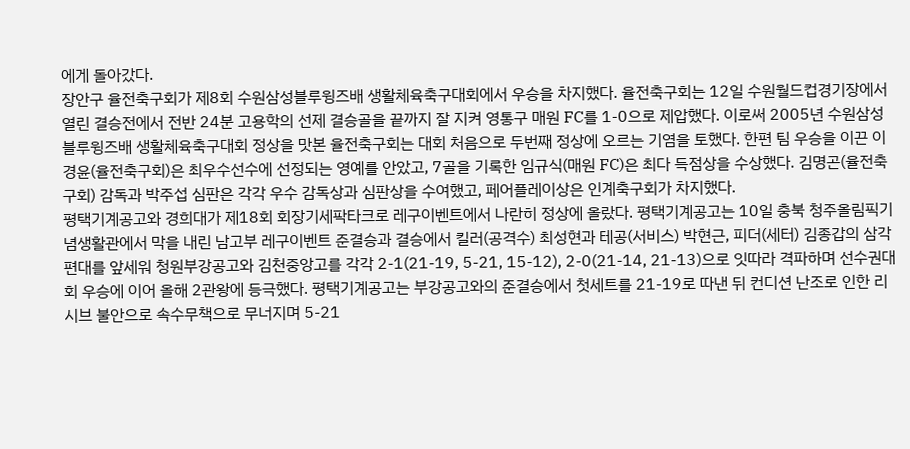에게 돌아갔다.
장안구 율전축구회가 제8회 수원삼성블루윙즈배 생활체육축구대회에서 우승을 차지했다. 율전축구회는 12일 수원월드컵경기장에서 열린 결승전에서 전반 24분 고용학의 선제 결승골을 끝까지 잘 지켜 영통구 매원 FC를 1-0으로 제압했다. 이로써 2005년 수원삼성블루윙즈배 생활체육축구대회 정상을 맛본 율전축구회는 대회 처음으로 두번째 정상에 오르는 기염을 토했다. 한편 팀 우승을 이끈 이경윤(율전축구회)은 최우수선수에 선정되는 영예를 안았고, 7골을 기록한 임규식(매원 FC)은 최다 득점상을 수상했다. 김명곤(율전축구회) 감독과 박주섭 심판은 각각 우수 감독상과 심판상을 수여했고, 페어플레이상은 인계축구회가 차지했다.
평택기계공고와 경희대가 제18회 회장기세팍타크로 레구이벤트에서 나란히 정상에 올랐다. 평택기계공고는 10일 충북 청주올림픽기념생활관에서 막을 내린 남고부 레구이벤트 준결승과 결승에서 킬러(공격수) 최성현과 테공(서비스) 박현근, 피더(세터) 김종갑의 삼각편대를 앞세워 청원부강공고와 김천중앙고를 각각 2-1(21-19, 5-21, 15-12), 2-0(21-14, 21-13)으로 잇따라 격파하며 선수권대회 우승에 이어 올해 2관왕에 등극했다. 평택기계공고는 부강공고와의 준결승에서 첫세트를 21-19로 따낸 뒤 컨디션 난조로 인한 리시브 불안으로 속수무책으로 무너지며 5-21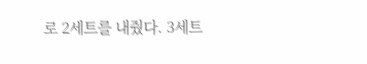로 2세트를 내줬다. 3세트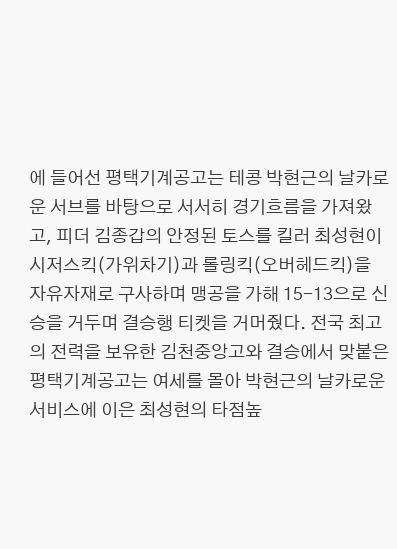에 들어선 평택기계공고는 테콩 박현근의 날카로운 서브를 바탕으로 서서히 경기흐름을 가져왔고, 피더 김종갑의 안정된 토스를 킬러 최성현이 시저스킥(가위차기)과 롤링킥(오버헤드킥)을 자유자재로 구사하며 맹공을 가해 15-13으로 신승을 거두며 결승행 티켓을 거머줬다. 전국 최고의 전력을 보유한 김천중앙고와 결승에서 맞붙은 평택기계공고는 여세를 몰아 박현근의 날카로운 서비스에 이은 최성현의 타점높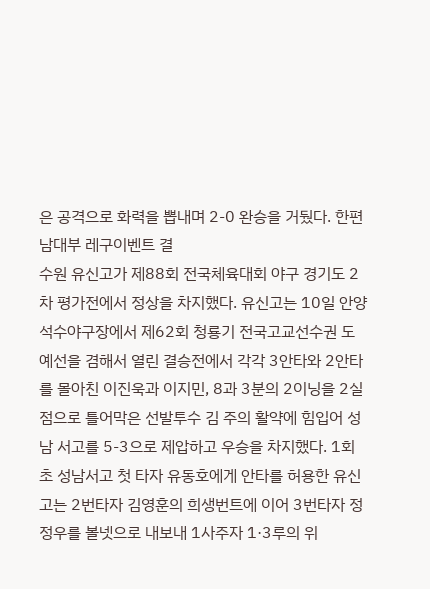은 공격으로 화력을 뽑내며 2-0 완승을 거뒀다. 한편 남대부 레구이벤트 결
수원 유신고가 제88회 전국체육대회 야구 경기도 2차 평가전에서 정상을 차지했다. 유신고는 10일 안양 석수야구장에서 제62회 청룡기 전국고교선수권 도예선을 겸해서 열린 결승전에서 각각 3안타와 2안타를 몰아친 이진욱과 이지민, 8과 3분의 2이닝을 2실점으로 틀어막은 선발투수 김 주의 활약에 힘입어 성남 서고를 5-3으로 제압하고 우승을 차지했다. 1회초 성남서고 첫 타자 유동호에게 안타를 허용한 유신고는 2번타자 김영훈의 희생번트에 이어 3번타자 정정우를 볼넷으로 내보내 1사주자 1·3루의 위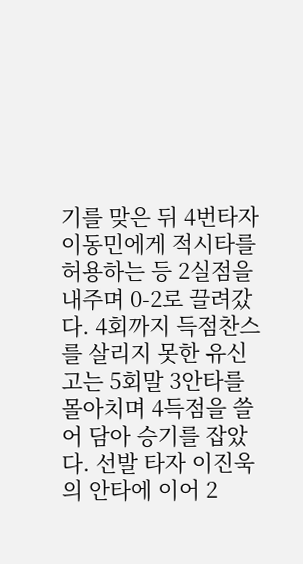기를 맞은 뒤 4번타자 이동민에게 적시타를 허용하는 등 2실점을 내주며 0-2로 끌려갔다. 4회까지 득점찬스를 살리지 못한 유신고는 5회말 3안타를 몰아치며 4득점을 쓸어 담아 승기를 잡았다. 선발 타자 이진욱의 안타에 이어 2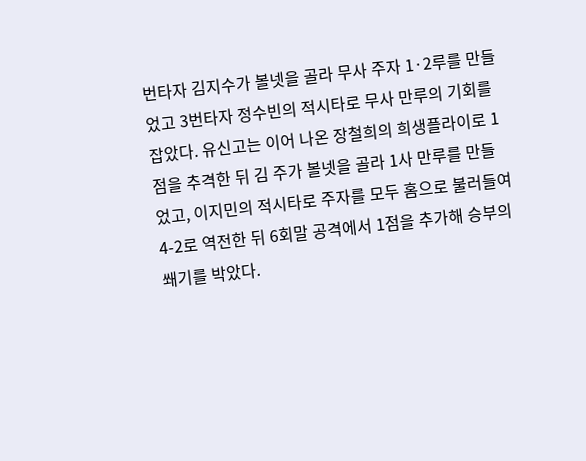번타자 김지수가 볼넷을 골라 무사 주자 1·2루를 만들었고 3번타자 정수빈의 적시타로 무사 만루의 기회를 잡았다. 유신고는 이어 나온 장철희의 희생플라이로 1점을 추격한 뒤 김 주가 볼넷을 골라 1사 만루를 만들었고, 이지민의 적시타로 주자를 모두 홈으로 불러들여 4-2로 역전한 뒤 6회말 공격에서 1점을 추가해 승부의 쐐기를 박았다.